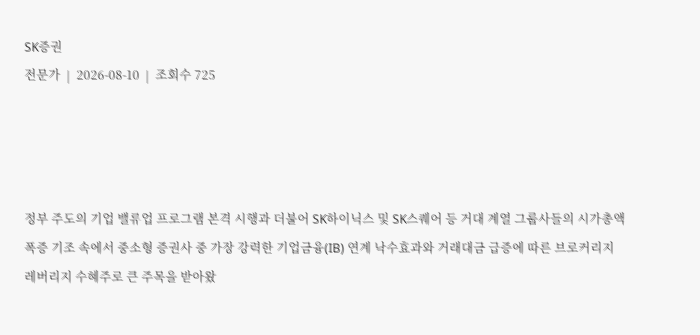SK증권
전문가  |  2026-08-10  |  조회수 725




정부 주도의 기업 밸류업 프로그램 본격 시행과 더불어 SK하이닉스 및 SK스퀘어 등 거대 계열 그룹사들의 시가총액 폭증 기조 속에서 중소형 증권사 중 가장 강력한 기업금융(IB) 연계 낙수효과와 거래대금 급증에 따른 브로커리지 레버리지 수혜주로 큰 주목을 받아왔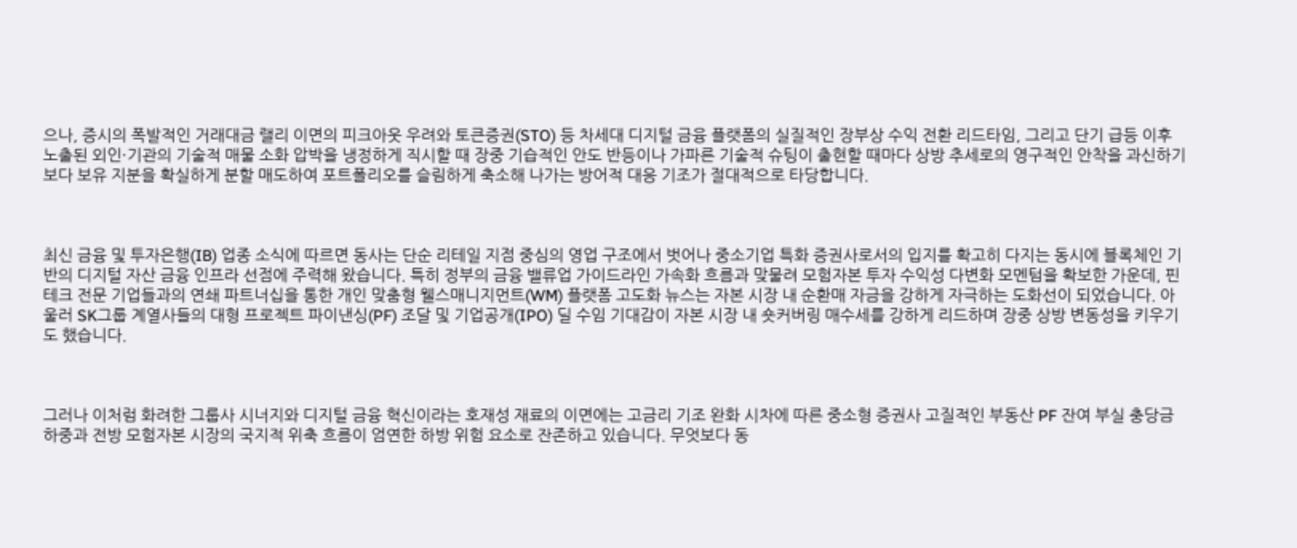으나, 증시의 폭발적인 거래대금 랠리 이면의 피크아웃 우려와 토큰증권(STO) 등 차세대 디지털 금융 플랫폼의 실질적인 장부상 수익 전환 리드타임, 그리고 단기 급등 이후 노출된 외인·기관의 기술적 매물 소화 압박을 냉정하게 직시할 때 장중 기습적인 안도 반등이나 가파른 기술적 슈팅이 출현할 때마다 상방 추세로의 영구적인 안착을 과신하기보다 보유 지분을 확실하게 분할 매도하여 포트폴리오를 슬림하게 축소해 나가는 방어적 대응 기조가 절대적으로 타당합니다.



최신 금융 및 투자은행(IB) 업종 소식에 따르면 동사는 단순 리테일 지점 중심의 영업 구조에서 벗어나 중소기업 특화 증권사로서의 입지를 확고히 다지는 동시에 블록체인 기반의 디지털 자산 금융 인프라 선점에 주력해 왔습니다. 특히 정부의 금융 밸류업 가이드라인 가속화 흐름과 맞물려 모험자본 투자 수익성 다변화 모멘텀을 확보한 가운데, 핀테크 전문 기업들과의 연쇄 파트너십을 통한 개인 맞춤형 웰스매니지먼트(WM) 플랫폼 고도화 뉴스는 자본 시장 내 순환매 자금을 강하게 자극하는 도화선이 되었습니다. 아울러 SK그룹 계열사들의 대형 프로젝트 파이낸싱(PF) 조달 및 기업공개(IPO) 딜 수임 기대감이 자본 시장 내 숏커버링 매수세를 강하게 리드하며 장중 상방 변동성을 키우기도 했습니다.



그러나 이처럼 화려한 그룹사 시너지와 디지털 금융 혁신이라는 호재성 재료의 이면에는 고금리 기조 완화 시차에 따른 중소형 증권사 고질적인 부동산 PF 잔여 부실 충당금 하중과 전방 모험자본 시장의 국지적 위축 흐름이 엄연한 하방 위험 요소로 잔존하고 있습니다. 무엇보다 동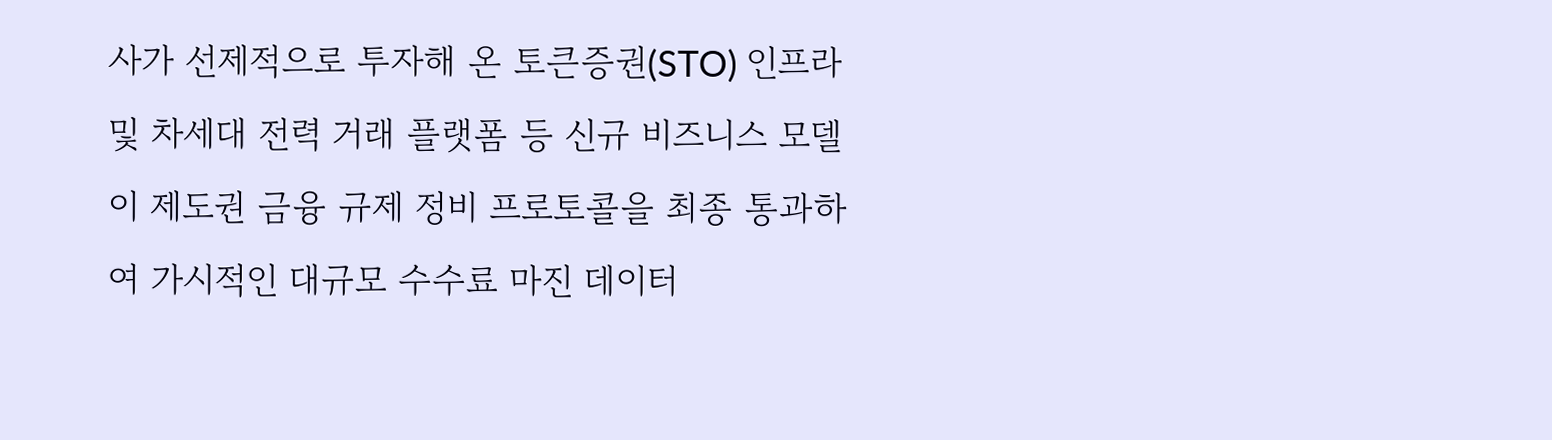사가 선제적으로 투자해 온 토큰증권(STO) 인프라 및 차세대 전력 거래 플랫폼 등 신규 비즈니스 모델이 제도권 금융 규제 정비 프로토콜을 최종 통과하여 가시적인 대규모 수수료 마진 데이터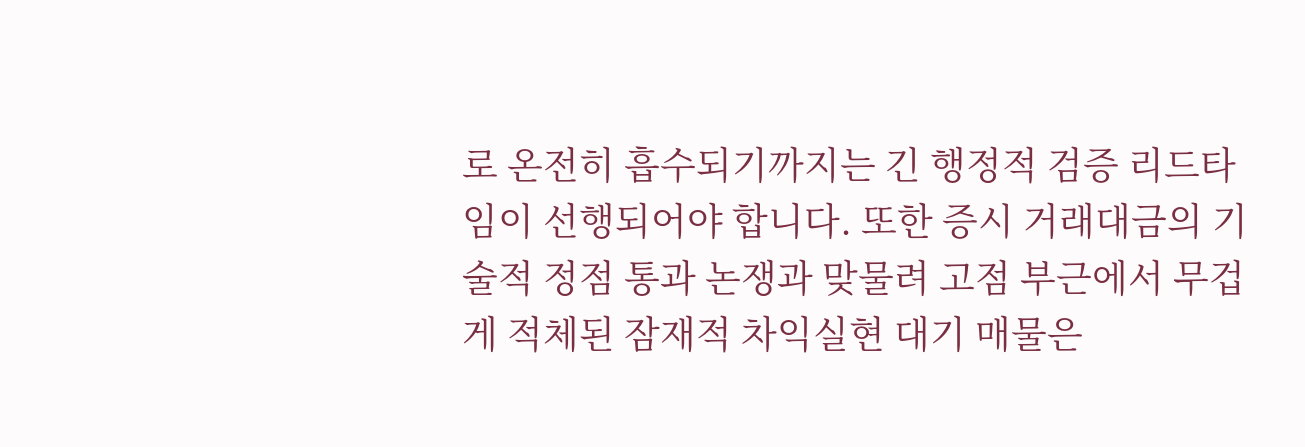로 온전히 흡수되기까지는 긴 행정적 검증 리드타임이 선행되어야 합니다. 또한 증시 거래대금의 기술적 정점 통과 논쟁과 맞물려 고점 부근에서 무겁게 적체된 잠재적 차익실현 대기 매물은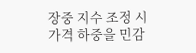장중 지수 조정 시 가격 하중을 민감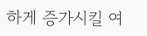하게 증가시킬 여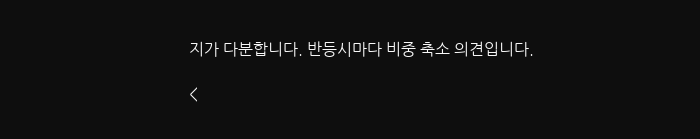지가 다분합니다. 반등시마다 비중 축소 의견입니다.

<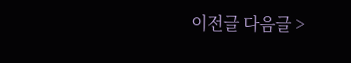이전글 다음글 >